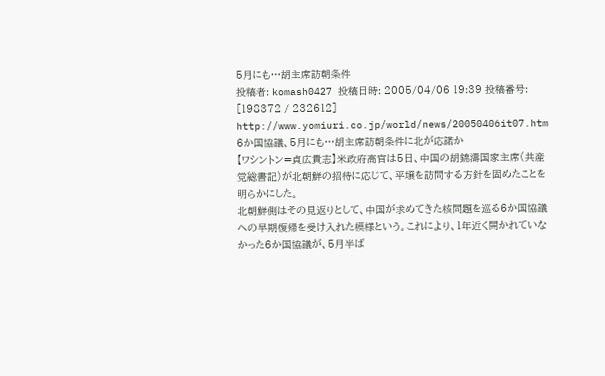5月にも…胡主席訪朝条件
投稿者: komash0427 投稿日時: 2005/04/06 19:39 投稿番号: [198372 / 232612]
http://www.yomiuri.co.jp/world/news/20050406it07.htm
6か国協議、5月にも…胡主席訪朝条件に北が応諾か
【ワシントン=貞広貴志】米政府高官は5日、中国の胡錦濤国家主席(共産党総書記)が北朝鮮の招待に応じて、平壌を訪問する方針を固めたことを明らかにした。
北朝鮮側はその見返りとして、中国が求めてきた核問題を巡る6か国協議への早期復帰を受け入れた模様という。これにより、1年近く開かれていなかった6か国協議が、5月半ば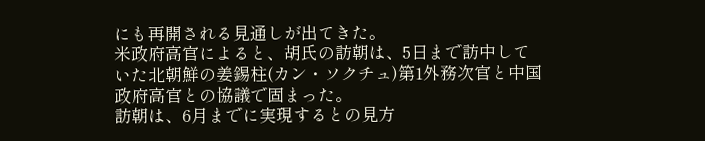にも再開される見通しが出てきた。
米政府高官によると、胡氏の訪朝は、5日まで訪中していた北朝鮮の姜錫柱(カン・ソクチュ)第1外務次官と中国政府高官との協議で固まった。
訪朝は、6月までに実現するとの見方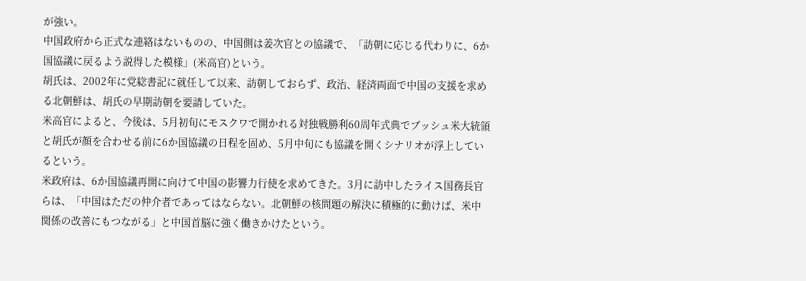が強い。
中国政府から正式な連絡はないものの、中国側は姜次官との協議で、「訪朝に応じる代わりに、6か国協議に戻るよう説得した模様」(米高官)という。
胡氏は、2002年に党総書記に就任して以来、訪朝しておらず、政治、経済両面で中国の支援を求める北朝鮮は、胡氏の早期訪朝を要請していた。
米高官によると、今後は、5月初旬にモスクワで開かれる対独戦勝利60周年式典でブッシュ米大統領と胡氏が顔を合わせる前に6か国協議の日程を固め、5月中旬にも協議を開くシナリオが浮上しているという。
米政府は、6か国協議再開に向けて中国の影響力行使を求めてきた。3月に訪中したライス国務長官らは、「中国はただの仲介者であってはならない。北朝鮮の核問題の解決に積極的に動けば、米中関係の改善にもつながる」と中国首脳に強く働きかけたという。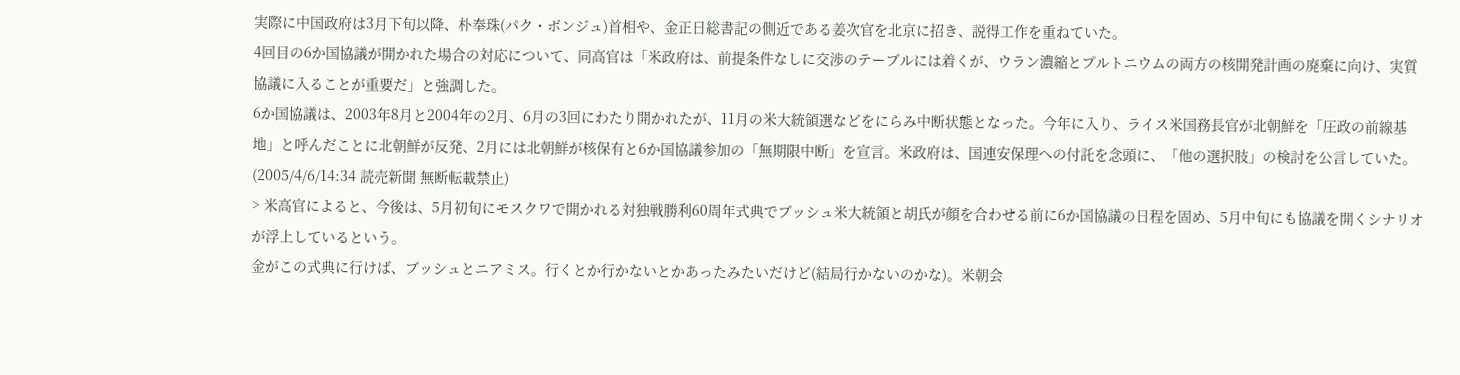実際に中国政府は3月下旬以降、朴奉珠(パク・ボンジュ)首相や、金正日総書記の側近である姜次官を北京に招き、説得工作を重ねていた。
4回目の6か国協議が開かれた場合の対応について、同高官は「米政府は、前提条件なしに交渉のテーブルには着くが、ウラン濃縮とプルトニウムの両方の核開発計画の廃棄に向け、実質協議に入ることが重要だ」と強調した。
6か国協議は、2003年8月と2004年の2月、6月の3回にわたり開かれたが、11月の米大統領選などをにらみ中断状態となった。今年に入り、ライス米国務長官が北朝鮮を「圧政の前線基地」と呼んだことに北朝鮮が反発、2月には北朝鮮が核保有と6か国協議参加の「無期限中断」を宣言。米政府は、国連安保理への付託を念頭に、「他の選択肢」の検討を公言していた。
(2005/4/6/14:34 読売新聞 無断転載禁止)
> 米高官によると、今後は、5月初旬にモスクワで開かれる対独戦勝利60周年式典でブッシュ米大統領と胡氏が顔を合わせる前に6か国協議の日程を固め、5月中旬にも協議を開くシナリオが浮上しているという。
金がこの式典に行けば、ブッシュとニアミス。行くとか行かないとかあったみたいだけど(結局行かないのかな)。米朝会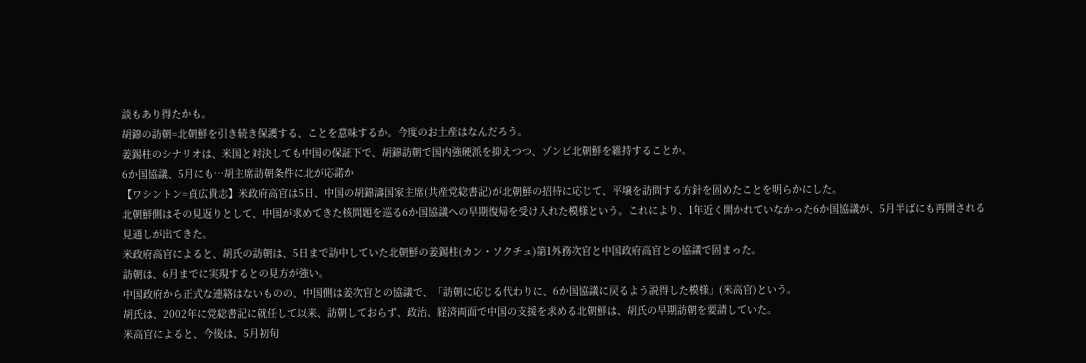談もあり得たかも。
胡錦の訪朝=北朝鮮を引き続き保護する、ことを意味するか。今度のお土産はなんだろう。
姜錫柱のシナリオは、米国と対決しても中国の保証下で、胡錦訪朝で国内強硬派を抑えつつ、ゾンビ北朝鮮を維持することか。
6か国協議、5月にも…胡主席訪朝条件に北が応諾か
【ワシントン=貞広貴志】米政府高官は5日、中国の胡錦濤国家主席(共産党総書記)が北朝鮮の招待に応じて、平壌を訪問する方針を固めたことを明らかにした。
北朝鮮側はその見返りとして、中国が求めてきた核問題を巡る6か国協議への早期復帰を受け入れた模様という。これにより、1年近く開かれていなかった6か国協議が、5月半ばにも再開される見通しが出てきた。
米政府高官によると、胡氏の訪朝は、5日まで訪中していた北朝鮮の姜錫柱(カン・ソクチュ)第1外務次官と中国政府高官との協議で固まった。
訪朝は、6月までに実現するとの見方が強い。
中国政府から正式な連絡はないものの、中国側は姜次官との協議で、「訪朝に応じる代わりに、6か国協議に戻るよう説得した模様」(米高官)という。
胡氏は、2002年に党総書記に就任して以来、訪朝しておらず、政治、経済両面で中国の支援を求める北朝鮮は、胡氏の早期訪朝を要請していた。
米高官によると、今後は、5月初旬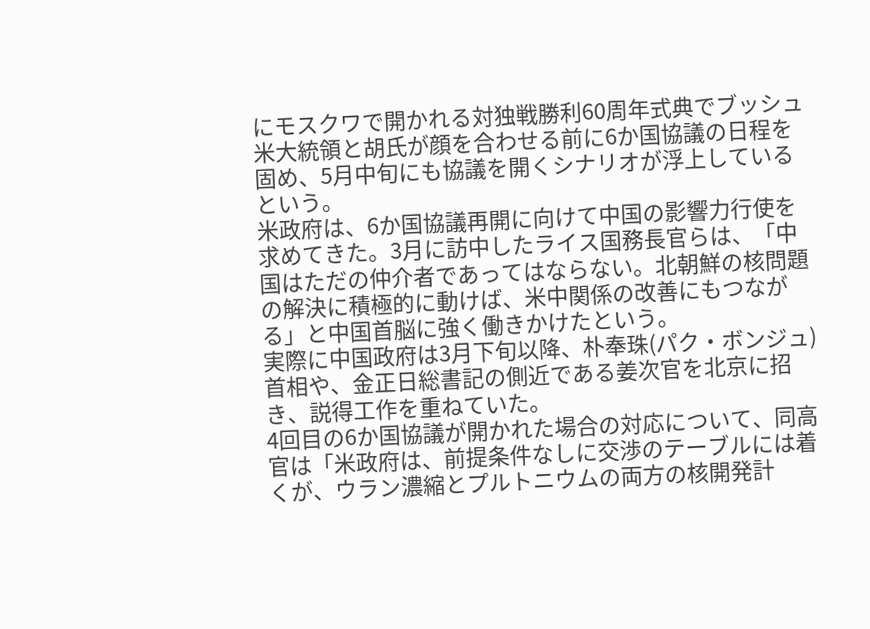にモスクワで開かれる対独戦勝利60周年式典でブッシュ米大統領と胡氏が顔を合わせる前に6か国協議の日程を固め、5月中旬にも協議を開くシナリオが浮上しているという。
米政府は、6か国協議再開に向けて中国の影響力行使を求めてきた。3月に訪中したライス国務長官らは、「中国はただの仲介者であってはならない。北朝鮮の核問題の解決に積極的に動けば、米中関係の改善にもつながる」と中国首脳に強く働きかけたという。
実際に中国政府は3月下旬以降、朴奉珠(パク・ボンジュ)首相や、金正日総書記の側近である姜次官を北京に招き、説得工作を重ねていた。
4回目の6か国協議が開かれた場合の対応について、同高官は「米政府は、前提条件なしに交渉のテーブルには着くが、ウラン濃縮とプルトニウムの両方の核開発計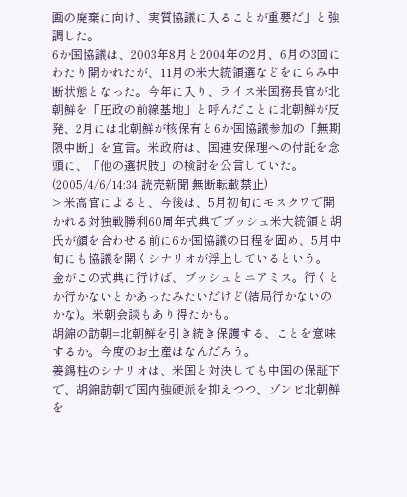画の廃棄に向け、実質協議に入ることが重要だ」と強調した。
6か国協議は、2003年8月と2004年の2月、6月の3回にわたり開かれたが、11月の米大統領選などをにらみ中断状態となった。今年に入り、ライス米国務長官が北朝鮮を「圧政の前線基地」と呼んだことに北朝鮮が反発、2月には北朝鮮が核保有と6か国協議参加の「無期限中断」を宣言。米政府は、国連安保理への付託を念頭に、「他の選択肢」の検討を公言していた。
(2005/4/6/14:34 読売新聞 無断転載禁止)
> 米高官によると、今後は、5月初旬にモスクワで開かれる対独戦勝利60周年式典でブッシュ米大統領と胡氏が顔を合わせる前に6か国協議の日程を固め、5月中旬にも協議を開くシナリオが浮上しているという。
金がこの式典に行けば、ブッシュとニアミス。行くとか行かないとかあったみたいだけど(結局行かないのかな)。米朝会談もあり得たかも。
胡錦の訪朝=北朝鮮を引き続き保護する、ことを意味するか。今度のお土産はなんだろう。
姜錫柱のシナリオは、米国と対決しても中国の保証下で、胡錦訪朝で国内強硬派を抑えつつ、ゾンビ北朝鮮を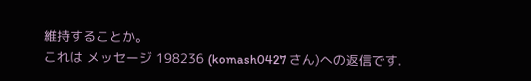維持することか。
これは メッセージ 198236 (komash0427 さん)への返信です.